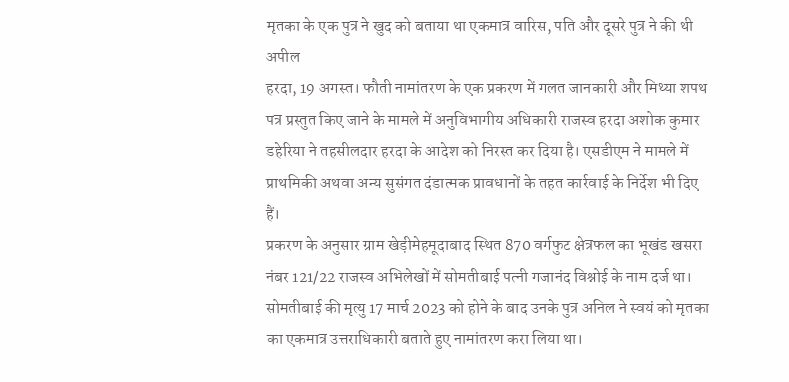मृतका के एक पुत्र ने खुद को बताया था एकमात्र वारिस, पति और दूसरे पुत्र ने की थी अपील
हरदा, 19 अगस्त। फौती नामांतरण के एक प्रकरण में गलत जानकारी और मिथ्या शपथ पत्र प्रस्तुत किए जाने के मामले में अनुविभागीय अधिकारी राजस्व हरदा अशोक कुमार डहेरिया ने तहसीलदार हरदा के आदेश को निरस्त कर दिया है। एसडीएम ने मामले में प्राथमिकी अथवा अन्य सुसंगत दंडात्मक प्रावधानों के तहत कार्रवाई के निर्देश भी दिए हैं।
प्रकरण के अनुसार ग्राम खेड़ीमेहमूदाबाद स्थित 870 वर्गफुट क्षेत्रफल का भूखंड खसरा नंबर 121/22 राजस्व अभिलेखों में सोमतीबाई पत्नी गजानंद विश्नोई के नाम दर्ज था। सोमतीबाई की मृत्यु 17 मार्च 2023 को होने के बाद उनके पुत्र अनिल ने स्वयं को मृतका का एकमात्र उत्तराधिकारी बताते हुए नामांतरण करा लिया था।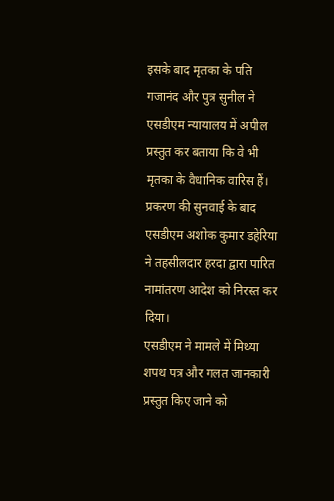इसके बाद मृतका के पति गजानंद और पुत्र सुनील ने एसडीएम न्यायालय में अपील प्रस्तुत कर बताया कि वे भी मृतका के वैधानिक वारिस हैं। प्रकरण की सुनवाई के बाद एसडीएम अशोक कुमार डहेरिया ने तहसीलदार हरदा द्वारा पारित नामांतरण आदेश को निरस्त कर दिया।
एसडीएम ने मामले में मिथ्या शपथ पत्र और गलत जानकारी प्रस्तुत किए जाने को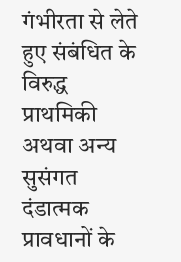गंभीरता से लेते हुए संबंधित के विरुद्ध प्राथमिकी अथवा अन्य सुसंगत दंडात्मक प्रावधानों के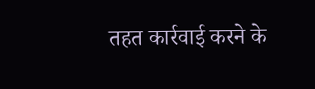तहत कार्रवाई करने के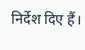निर्देश दिए हैं।